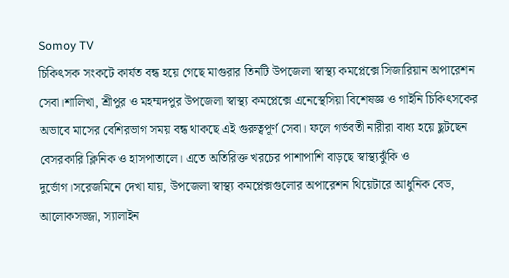Somoy TV
চিকিৎসক সংকটে কার্যত বন্ধ হয়ে গেছে মাগুরার তিনটি উপজেলা স্বাস্থ্য কমপ্লেক্সে সিজারিয়ান অপারেশন সেবা।শালিখা, শ্রীপুর ও মহম্মদপুর উপজেলা স্বাস্থ্য কমপ্লেক্সে এনেস্থেসিয়া বিশেষজ্ঞ ও গাইনি চিকিৎসকের অভাবে মাসের বেশিরভাগ সময় বন্ধ থাকছে এই গুরুত্বপূর্ণ সেবা। ফলে গর্ভবতী নারীরা বাধ্য হয়ে ছুটছেন বেসরকারি ক্লিনিক ও হাসপাতালে। এতে অতিরিক্ত খরচের পাশাপাশি বাড়ছে স্বাস্থ্যঝুঁকি ও দুর্ভোগ।সরেজমিনে দেখা যায়, উপজেলা স্বাস্থ্য কমপ্লেক্সগুলোর অপারেশন থিয়েটারে আধুনিক বেড, আলোকসজ্জা, স্যালাইন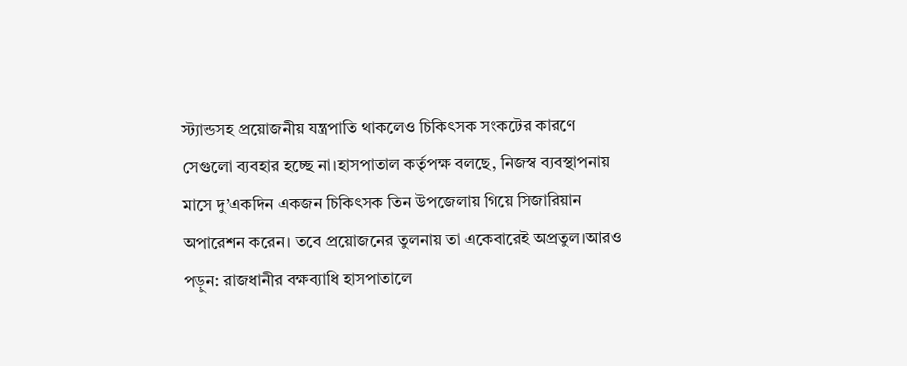স্ট্যান্ডসহ প্রয়োজনীয় যন্ত্রপাতি থাকলেও চিকিৎসক সংকটের কারণে সেগুলো ব্যবহার হচ্ছে না।হাসপাতাল কর্তৃপক্ষ বলছে, নিজস্ব ব্যবস্থাপনায় মাসে দু’একদিন একজন চিকিৎসক তিন উপজেলায় গিয়ে সিজারিয়ান অপারেশন করেন। তবে প্রয়োজনের তুলনায় তা একেবারেই অপ্রতুল।আরও পড়ুন: রাজধানীর বক্ষব্যাধি হাসপাতালে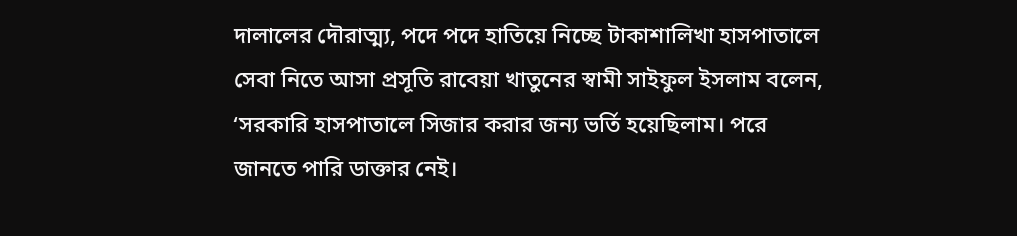দালালের দৌরাত্ম্য, পদে পদে হাতিয়ে নিচ্ছে টাকাশালিখা হাসপাতালে সেবা নিতে আসা প্রসূতি রাবেয়া খাতুনের স্বামী সাইফুল ইসলাম বলেন, ‘সরকারি হাসপাতালে সিজার করার জন্য ভর্তি হয়েছিলাম। পরে জানতে পারি ডাক্তার নেই।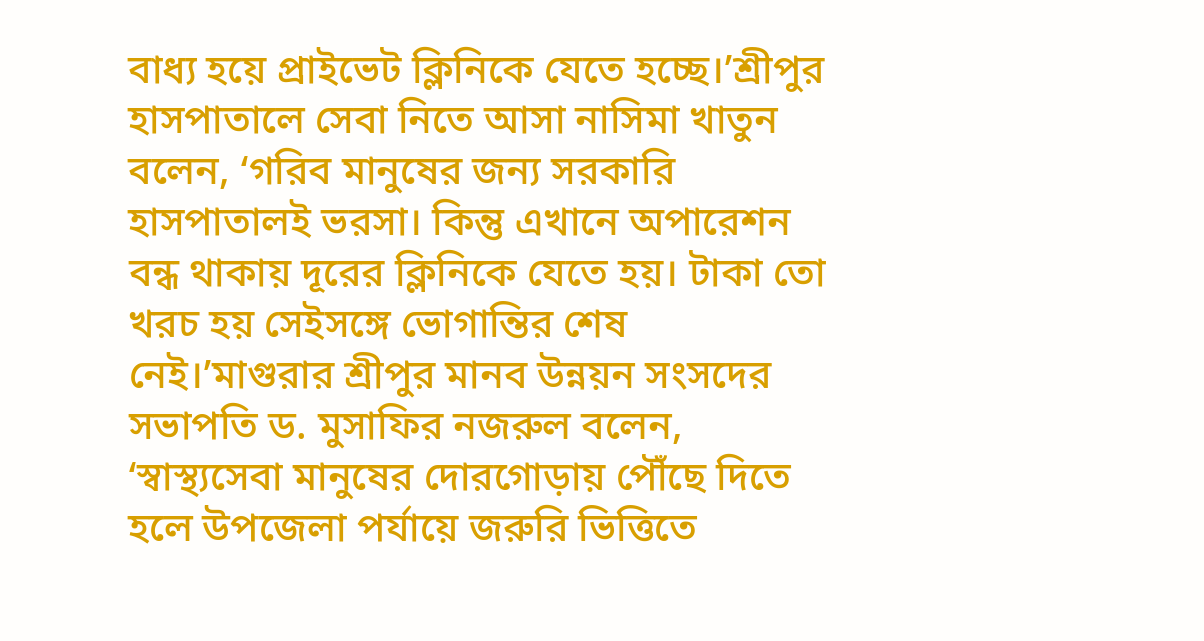বাধ্য হয়ে প্রাইভেট ক্লিনিকে যেতে হচ্ছে।’শ্রীপুর হাসপাতালে সেবা নিতে আসা নাসিমা খাতুন বলেন, ‘গরিব মানুষের জন্য সরকারি হাসপাতালই ভরসা। কিন্তু এখানে অপারেশন বন্ধ থাকায় দূরের ক্লিনিকে যেতে হয়। টাকা তো খরচ হয় সেইসঙ্গে ভোগান্তির শেষ নেই।’মাগুরার শ্রীপুর মানব উন্নয়ন সংসদের সভাপতি ড. মুসাফির নজরুল বলেন, ‘স্বাস্থ্যসেবা মানুষের দোরগোড়ায় পৌঁছে দিতে হলে উপজেলা পর্যায়ে জরুরি ভিত্তিতে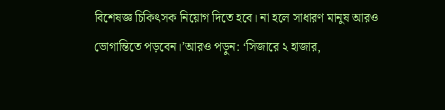বিশেষজ্ঞ চিকিৎসক নিয়োগ দিতে হবে। না হলে সাধারণ মানুষ আরও ভোগান্তিতে পড়বেন।’আরও পড়ুন: ‘সিজারে ২ হাজার,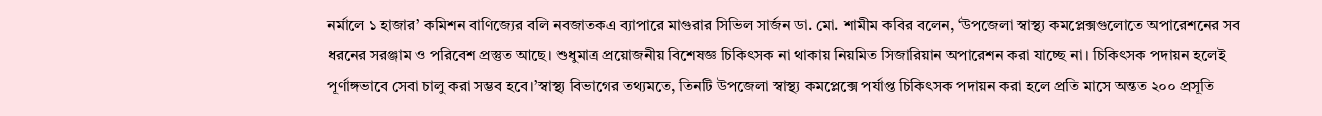নর্মালে ১ হাজার’ কমিশন বাণিজ্যের বলি নবজাতকএ ব্যাপারে মাগুরার সিভিল সার্জন ডা. মো. শামীম কবির বলেন, ‘উপজেলা স্বাস্থ্য কমপ্লেক্সগুলোতে অপারেশনের সব ধরনের সরঞ্জাম ও পরিবেশ প্রস্তুত আছে। শুধুমাত্র প্রয়োজনীয় বিশেষজ্ঞ চিকিৎসক না থাকায় নিয়মিত সিজারিয়ান অপারেশন করা যাচ্ছে না। চিকিৎসক পদায়ন হলেই পূর্ণাঙ্গভাবে সেবা চালু করা সম্ভব হবে।’স্বাস্থ্য বিভাগের তথ্যমতে, তিনটি উপজেলা স্বাস্থ্য কমপ্লেক্সে পর্যাপ্ত চিকিৎসক পদায়ন করা হলে প্রতি মাসে অন্তত ২০০ প্রসূতি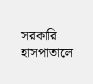সরকারি হাসপাতালে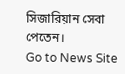সিজারিয়ান সেবা পেতেন।
Go to News Site